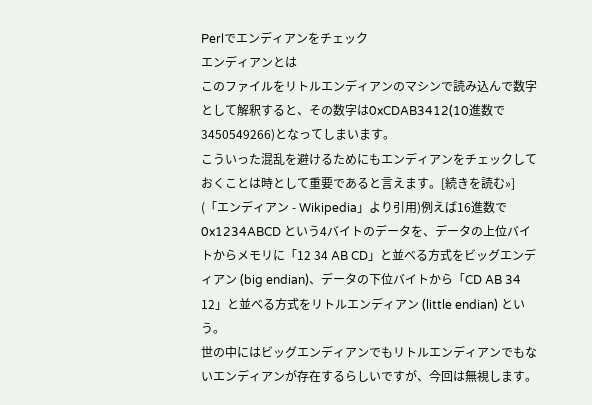Perlでエンディアンをチェック
エンディアンとは
このファイルをリトルエンディアンのマシンで読み込んで数字として解釈すると、その数字は0xCDAB3412(10進数で3450549266)となってしまいます。
こういった混乱を避けるためにもエンディアンをチェックしておくことは時として重要であると言えます。[続きを読む»]
(「エンディアン - Wikipedia」より引用)例えば16進数で 0x1234ABCD という4バイトのデータを、データの上位バイトからメモリに「12 34 AB CD」と並べる方式をビッグエンディアン (big endian)、データの下位バイトから「CD AB 34 12」と並べる方式をリトルエンディアン (little endian) という。
世の中にはビッグエンディアンでもリトルエンディアンでもないエンディアンが存在するらしいですが、今回は無視します。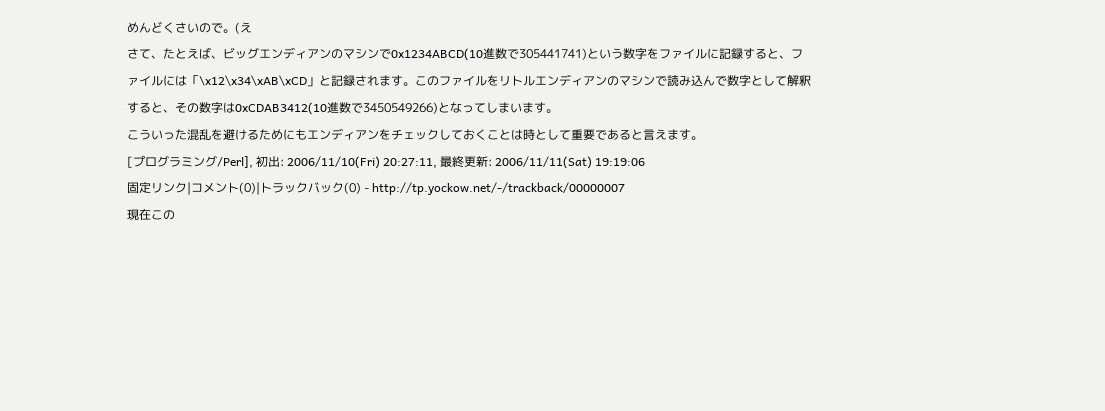めんどくさいので。(え
さて、たとえば、ビッグエンディアンのマシンで0x1234ABCD(10進数で305441741)という数字をファイルに記録すると、ファイルには「\x12\x34\xAB\xCD」と記録されます。このファイルをリトルエンディアンのマシンで読み込んで数字として解釈すると、その数字は0xCDAB3412(10進数で3450549266)となってしまいます。
こういった混乱を避けるためにもエンディアンをチェックしておくことは時として重要であると言えます。
[プログラミング/Perl], 初出: 2006/11/10(Fri) 20:27:11, 最終更新: 2006/11/11(Sat) 19:19:06
固定リンク|コメント(0)|トラックバック(0) - http://tp.yockow.net/-/trackback/00000007
現在この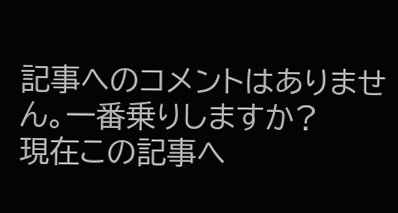記事へのコメントはありません。一番乗りしますか?
現在この記事へ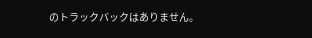のトラックバックはありません。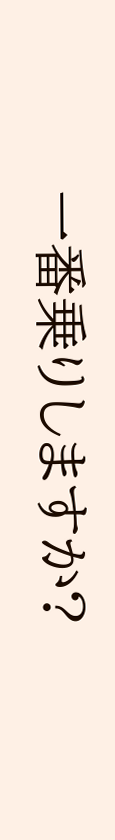一番乗りしますか?